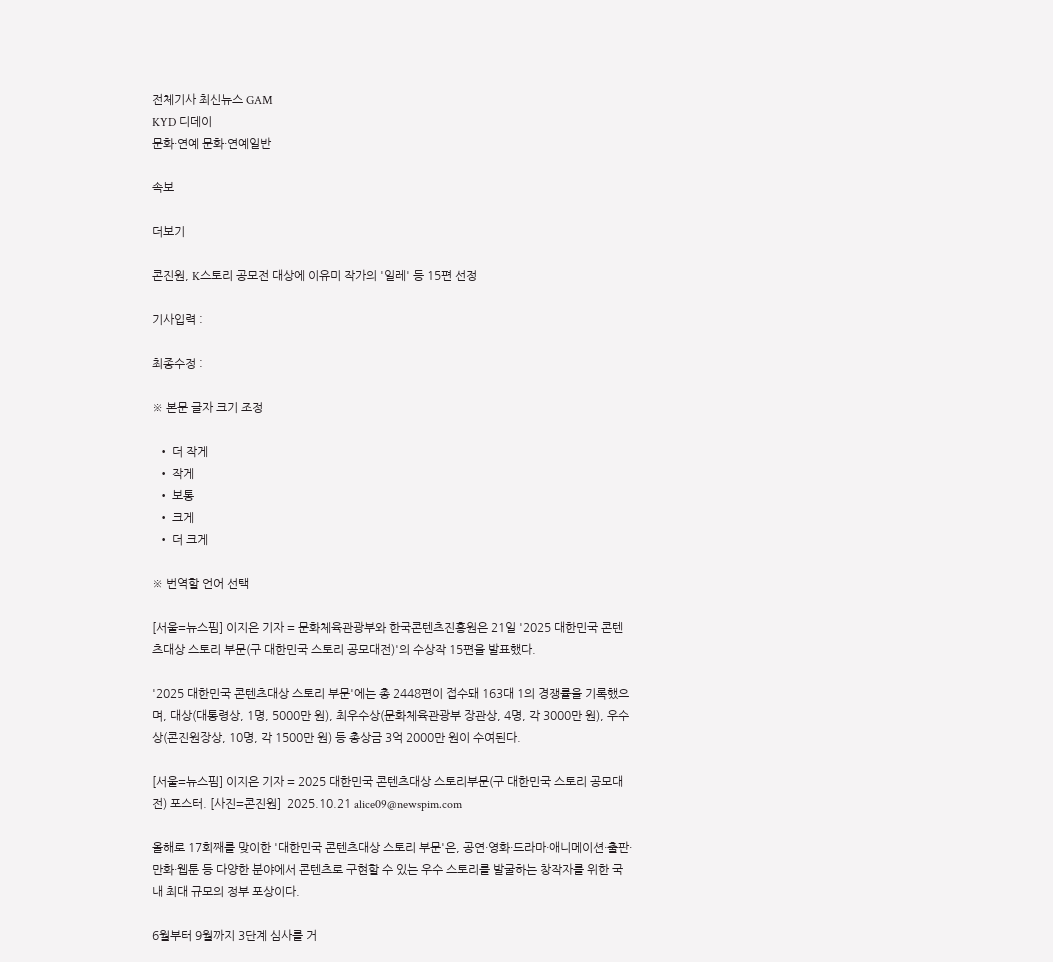전체기사 최신뉴스 GAM
KYD 디데이
문화·연예 문화·연예일반

속보

더보기

콘진원, K스토리 공모전 대상에 이유미 작가의 '일레' 등 15편 선정

기사입력 :

최종수정 :

※ 본문 글자 크기 조정

  • 더 작게
  • 작게
  • 보통
  • 크게
  • 더 크게

※ 번역할 언어 선택

[서울=뉴스핌] 이지은 기자 = 문화체육관광부와 한국콘텐츠진흥원은 21일 '2025 대한민국 콘텐츠대상 스토리 부문(구 대한민국 스토리 공모대전)'의 수상작 15편을 발표했다.

'2025 대한민국 콘텐츠대상 스토리 부문'에는 총 2448편이 접수돼 163대 1의 경쟁률을 기록했으며, 대상(대통령상, 1명, 5000만 원), 최우수상(문화체육관광부 장관상, 4명, 각 3000만 원), 우수상(콘진원장상, 10명, 각 1500만 원) 등 총상금 3억 2000만 원이 수여된다.

[서울=뉴스핌] 이지은 기자 = 2025 대한민국 콘텐츠대상 스토리부문(구 대한민국 스토리 공모대전) 포스터. [사진=콘진원]  2025.10.21 alice09@newspim.com

올해로 17회째를 맞이한 '대한민국 콘텐츠대상 스토리 부문'은, 공연·영화·드라마·애니메이션·출판·만화·웹툰 등 다양한 분야에서 콘텐츠로 구현할 수 있는 우수 스토리를 발굴하는 창작자를 위한 국내 최대 규모의 정부 포상이다.

6월부터 9월까지 3단계 심사를 거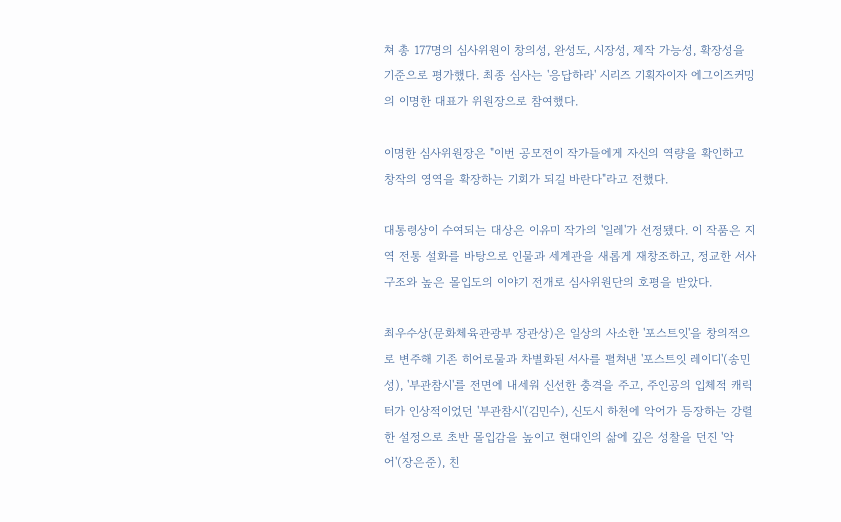쳐 총 177명의 심사위원이 창의성, 완성도, 시장성, 제작 가능성, 확장성을 기준으로 평가했다. 최종 심사는 '응답하라' 시리즈 기획자이자 에그이즈커밍의 이명한 대표가 위원장으로 참여했다.

이명한 심사위원장은 "이번 공모전이 작가들에게 자신의 역량을 확인하고 창작의 영역을 확장하는 기회가 되길 바란다"라고 전했다.

대통령상이 수여되는 대상은 이유미 작가의 '일레'가 선정됐다. 이 작품은 지역 전통 설화를 바탕으로 인물과 세계관을 새롭게 재창조하고, 정교한 서사 구조와 높은 몰입도의 이야기 전개로 심사위원단의 호평을 받았다.

최우수상(문화체육관광부 장관상)은 일상의 사소한 '포스트잇'을 창의적으로 변주해 기존 히어로물과 차별화된 서사를 펼쳐낸 '포스트잇 레이디'(송민성), '부관참시'를 전면에 내세워 신선한 충격을 주고, 주인공의 입체적 캐릭터가 인상적이었던 '부관참시'(김민수), 신도시 하천에 악어가 등장하는 강렬한 설정으로 초반 몰입감을 높이고 현대인의 삶에 깊은 성찰을 던진 '악어'(장은준), 친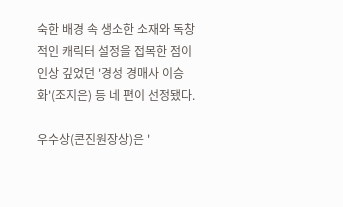숙한 배경 속 생소한 소재와 독창적인 캐릭터 설정을 접목한 점이 인상 깊었던 '경성 경매사 이승화'(조지은) 등 네 편이 선정됐다.

우수상(콘진원장상)은 '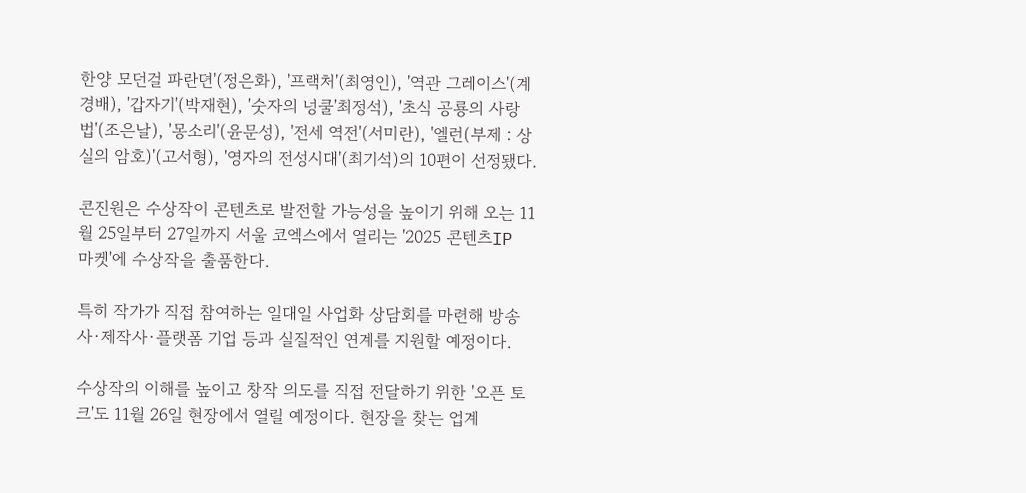한양 모던걸 파란뎐'(정은화), '프랙처'(최영인), '역관 그레이스'(계경배), '갑자기'(박재현), '숫자의 넝쿨'최정석), '초식 공룡의 사랑법'(조은날), '몽소리'(윤문성), '전세 역전'(서미란), '엘런(부제 : 상실의 암호)'(고서형), '영자의 전성시대'(최기석)의 10편이 선정됐다.

콘진원은 수상작이 콘텐츠로 발전할 가능성을 높이기 위해 오는 11월 25일부터 27일까지 서울 코엑스에서 열리는 '2025 콘텐츠IP 마켓'에 수상작을 출품한다.

특히 작가가 직접 참여하는 일대일 사업화 상담회를 마련해 방송사·제작사·플랫폼 기업 등과 실질적인 연계를 지원할 예정이다.

수상작의 이해를 높이고 창작 의도를 직접 전달하기 위한 '오픈 토크'도 11월 26일 현장에서 열릴 예정이다. 현장을 찾는 업계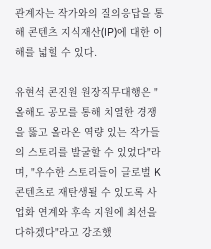관계자는 작가와의 질의응답을 통해 콘텐츠 지식재산(IP)에 대한 이해를 넓힐 수 있다.

유현석 콘진원 원장직무대행은 "올해도 공모를 통해 치열한 경쟁을 뚫고 올라온 역량 있는 작가들의 스토리를 발굴할 수 있었다"라며, "우수한 스토리들이 글로벌 K콘텐츠로 재탄생될 수 있도록 사업화 연계와 후속 지원에 최선을 다하겠다"라고 강조했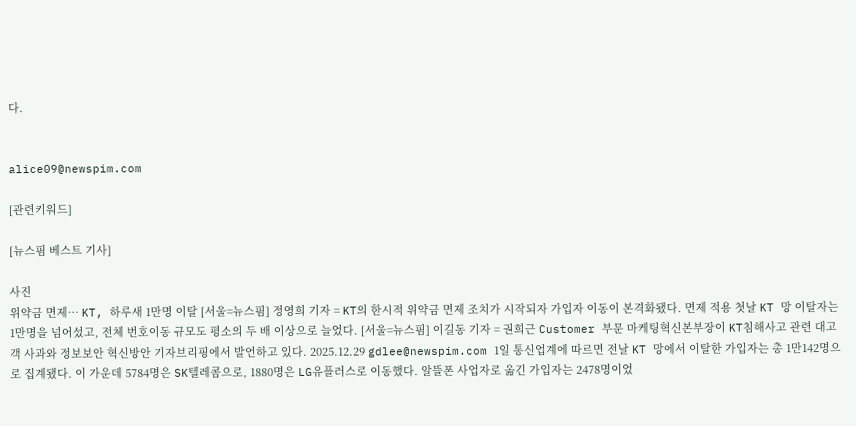다.


alice09@newspim.com

[관련키워드]

[뉴스핌 베스트 기사]

사진
위약금 면제… KT, 하루새 1만명 이탈 [서울=뉴스핌] 정영희 기자 = KT의 한시적 위약금 면제 조치가 시작되자 가입자 이동이 본격화됐다. 면제 적용 첫날 KT 망 이탈자는 1만명을 넘어섰고, 전체 번호이동 규모도 평소의 두 배 이상으로 늘었다. [서울=뉴스핌] 이길동 기자 = 권희근 Customer 부문 마케팅혁신본부장이 KT침해사고 관련 대고객 사과와 정보보안 혁신방안 기자브리핑에서 발언하고 있다. 2025.12.29 gdlee@newspim.com 1일 통신업계에 따르면 전날 KT 망에서 이탈한 가입자는 총 1만142명으로 집계됐다. 이 가운데 5784명은 SK텔레콤으로, 1880명은 LG유플러스로 이동했다. 알뜰폰 사업자로 옮긴 가입자는 2478명이었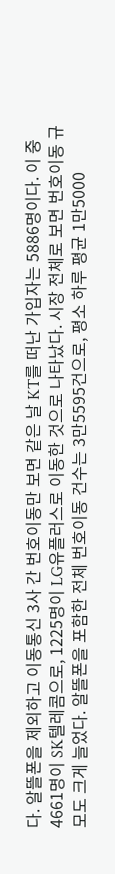다. 알뜰폰을 제외하고 이동통신 3사 간 번호이동만 보면 같은 날 KT를 떠난 가입자는 5886명이다. 이 중 4661명이 SK텔레콤으로, 1225명이 LG유플러스로 이동한 것으로 나타났다. 시장 전체로 보면 번호이동 규모도 크게 늘었다. 알뜰폰을 포함한 전체 번호이동 건수는 3만5595건으로, 평소 하루 평균 1만5000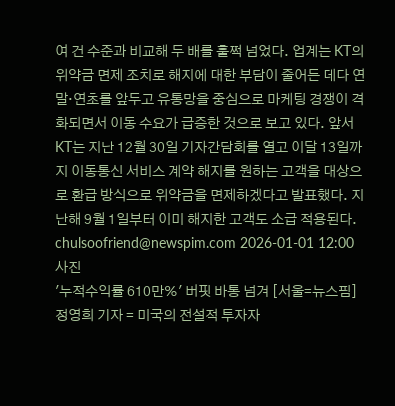여 건 수준과 비교해 두 배를 훌쩍 넘었다. 업계는 KT의 위약금 면제 조치로 해지에 대한 부담이 줄어든 데다 연말·연초를 앞두고 유통망을 중심으로 마케팅 경쟁이 격화되면서 이동 수요가 급증한 것으로 보고 있다. 앞서 KT는 지난 12월 30일 기자간담회를 열고 이달 13일까지 이동통신 서비스 계약 해지를 원하는 고객을 대상으로 환급 방식으로 위약금을 면제하겠다고 발표했다. 지난해 9월 1일부터 이미 해지한 고객도 소급 적용된다. chulsoofriend@newspim.com 2026-01-01 12:00
사진
'누적수익률 610만%' 버핏 바통 넘겨 [서울=뉴스핌] 정영희 기자 = 미국의 전설적 투자자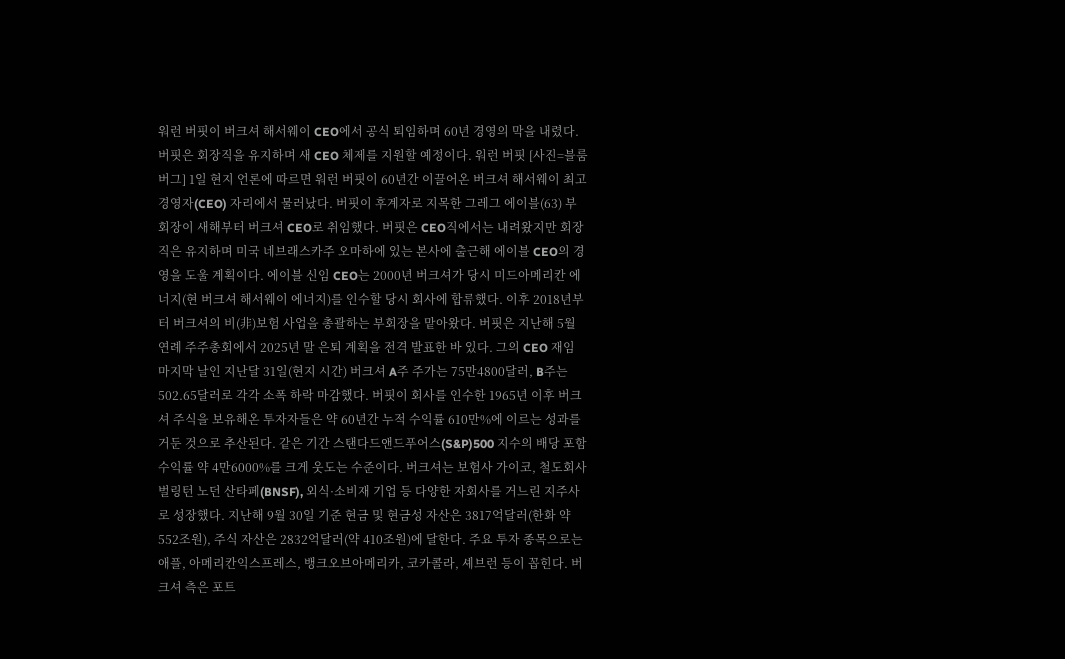워런 버핏이 버크셔 해서웨이 CEO에서 공식 퇴임하며 60년 경영의 막을 내렸다. 버핏은 회장직을 유지하며 새 CEO 체제를 지원할 예정이다. 워런 버핏 [사진=블룸버그] 1일 현지 언론에 따르면 워런 버핏이 60년간 이끌어온 버크셔 해서웨이 최고경영자(CEO) 자리에서 물러났다. 버핏이 후계자로 지목한 그레그 에이블(63) 부회장이 새해부터 버크셔 CEO로 취임했다. 버핏은 CEO직에서는 내려왔지만 회장직은 유지하며 미국 네브래스카주 오마하에 있는 본사에 출근해 에이블 CEO의 경영을 도울 계획이다. 에이블 신임 CEO는 2000년 버크셔가 당시 미드아메리칸 에너지(현 버크셔 해서웨이 에너지)를 인수할 당시 회사에 합류했다. 이후 2018년부터 버크셔의 비(非)보험 사업을 총괄하는 부회장을 맡아왔다. 버핏은 지난해 5월 연례 주주총회에서 2025년 말 은퇴 계획을 전격 발표한 바 있다. 그의 CEO 재임 마지막 날인 지난달 31일(현지 시간) 버크셔 A주 주가는 75만4800달러, B주는 502.65달러로 각각 소폭 하락 마감했다. 버핏이 회사를 인수한 1965년 이후 버크셔 주식을 보유해온 투자자들은 약 60년간 누적 수익률 610만%에 이르는 성과를 거둔 것으로 추산된다. 같은 기간 스탠다드앤드푸어스(S&P)500 지수의 배당 포함 수익률 약 4만6000%를 크게 웃도는 수준이다. 버크셔는 보험사 가이코, 철도회사 벌링턴 노던 산타페(BNSF), 외식·소비재 기업 등 다양한 자회사를 거느린 지주사로 성장했다. 지난해 9월 30일 기준 현금 및 현금성 자산은 3817억달러(한화 약 552조원), 주식 자산은 2832억달러(약 410조원)에 달한다. 주요 투자 종목으로는 애플, 아메리칸익스프레스, 뱅크오브아메리카, 코카콜라, 셰브런 등이 꼽힌다. 버크셔 측은 포트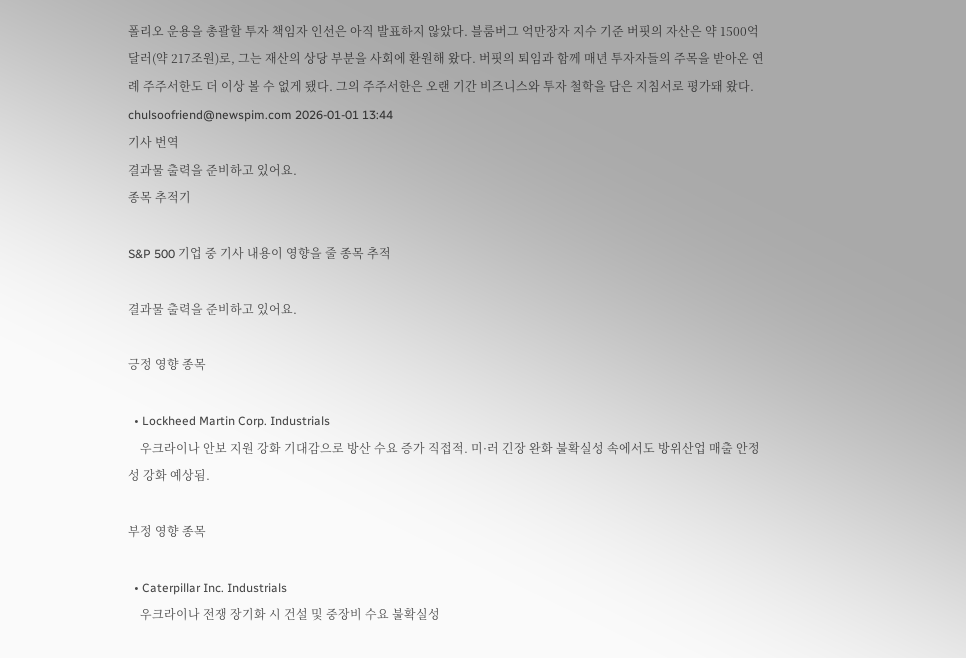폴리오 운용을 총괄할 투자 책임자 인선은 아직 발표하지 않았다. 블룸버그 억만장자 지수 기준 버핏의 자산은 약 1500억달러(약 217조원)로, 그는 재산의 상당 부분을 사회에 환원해 왔다. 버핏의 퇴임과 함께 매년 투자자들의 주목을 받아온 연례 주주서한도 더 이상 볼 수 없게 됐다. 그의 주주서한은 오랜 기간 비즈니스와 투자 철학을 담은 지침서로 평가돼 왔다. chulsoofriend@newspim.com 2026-01-01 13:44
기사 번역
결과물 출력을 준비하고 있어요.
종목 추적기

S&P 500 기업 중 기사 내용이 영향을 줄 종목 추적

결과물 출력을 준비하고 있어요.

긍정 영향 종목

  • Lockheed Martin Corp. Industrials
    우크라이나 안보 지원 강화 기대감으로 방산 수요 증가 직접적. 미·러 긴장 완화 불확실성 속에서도 방위산업 매출 안정성 강화 예상됨.

부정 영향 종목

  • Caterpillar Inc. Industrials
    우크라이나 전쟁 장기화 시 건설 및 중장비 수요 불확실성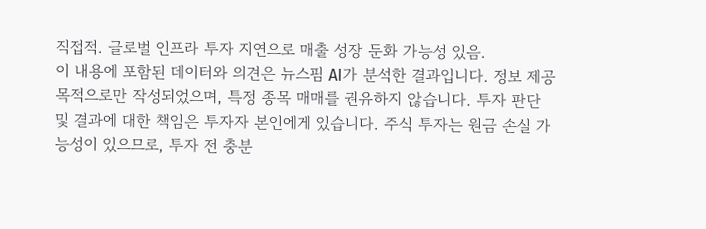직접적. 글로벌 인프라 투자 지연으로 매출 성장 둔화 가능성 있음.
이 내용에 포함된 데이터와 의견은 뉴스핌 AI가 분석한 결과입니다. 정보 제공 목적으로만 작성되었으며, 특정 종목 매매를 권유하지 않습니다. 투자 판단 및 결과에 대한 책임은 투자자 본인에게 있습니다. 주식 투자는 원금 손실 가능성이 있으므로, 투자 전 충분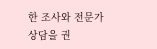한 조사와 전문가 상담을 권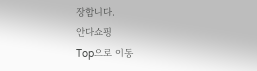장합니다.
안다쇼핑
Top으로 이동